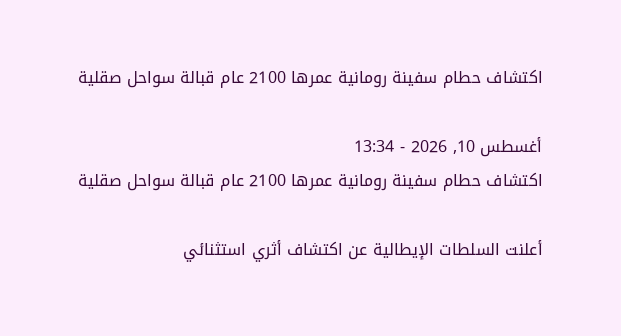اكتشاف حطام سفينة رومانية عمرها 2100 عام قبالة سواحل صقلية

أغسطس 10, 2026 - 13:34
اكتشاف حطام سفينة رومانية عمرها 2100 عام قبالة سواحل صقلية

أعلنت السلطات الإيطالية عن اكتشاف أثري استثنائي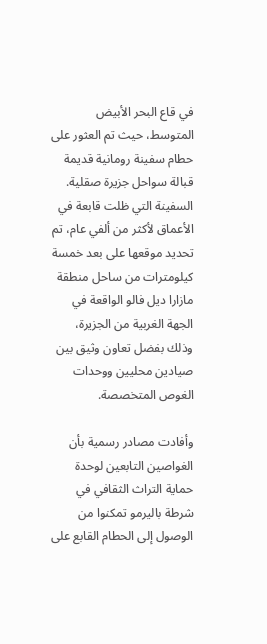في قاع البحر الأبيض المتوسط، حيث تم العثور على حطام سفينة رومانية قديمة قبالة سواحل جزيرة صقلية. السفينة التي ظلت قابعة في الأعماق لأكثر من ألفي عام، تم تحديد موقعها على بعد خمسة كيلومترات من ساحل منطقة مازارا ديل فالو الواقعة في الجهة الغربية من الجزيرة، وذلك بفضل تعاون وثيق بين صيادين محليين ووحدات الغوص المتخصصة.

وأفادت مصادر رسمية بأن الغواصين التابعين لوحدة حماية التراث الثقافي في شرطة باليرمو تمكنوا من الوصول إلى الحطام القابع على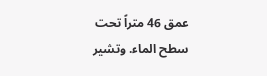عمق 46 متراً تحت سطح الماء. وتشير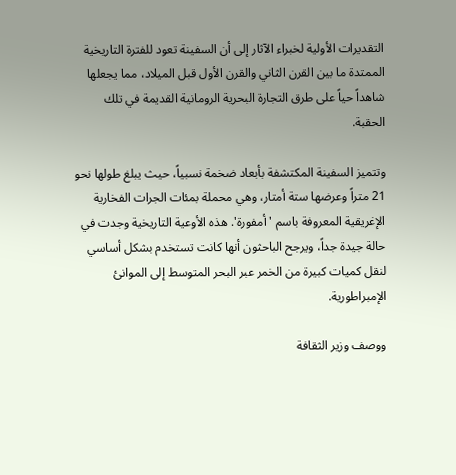التقديرات الأولية لخبراء الآثار إلى أن السفينة تعود للفترة التاريخية الممتدة ما بين القرن الثاني والقرن الأول قبل الميلاد، مما يجعلها شاهداً حياً على طرق التجارة البحرية الرومانية القديمة في تلك الحقبة.

وتتميز السفينة المكتشفة بأبعاد ضخمة نسبياً، حيث يبلغ طولها نحو 21 متراً وعرضها ستة أمتار، وهي محملة بمئات الجرات الفخارية الإغريقية المعروفة باسم 'أمفورة'. هذه الأوعية التاريخية وجدت في حالة جيدة جداً، ويرجح الباحثون أنها كانت تستخدم بشكل أساسي لنقل كميات كبيرة من الخمر عبر البحر المتوسط إلى الموانئ الإمبراطورية.

ووصف وزير الثقافة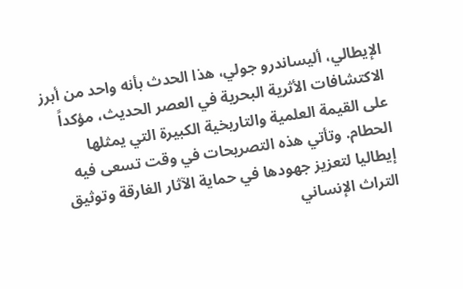الإيطالي، أليساندرو جولي، هذا الحدث بأنه واحد من أبرز الاكتشافات الأثرية البحرية في العصر الحديث، مؤكداً على القيمة العلمية والتاريخية الكبيرة التي يمثلها الحطام. وتأتي هذه التصريحات في وقت تسعى فيه إيطاليا لتعزيز جهودها في حماية الآثار الغارقة وتوثيق التراث الإنساني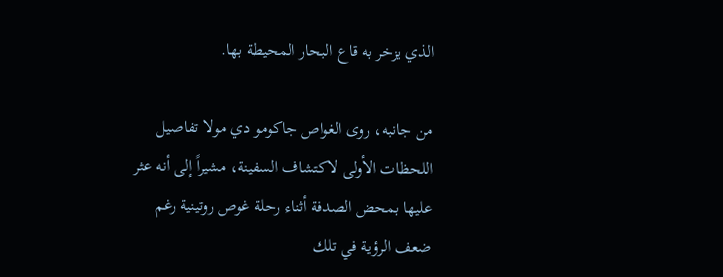الذي يزخر به قاع البحار المحيطة بها.

من جانبه، روى الغواص جاكومو دي مولا تفاصيل اللحظات الأولى لاكتشاف السفينة، مشيراً إلى أنه عثر عليها بمحض الصدفة أثناء رحلة غوص روتينية رغم ضعف الرؤية في تلك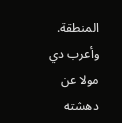المنطقة. وأعرب دي مولا عن دهشته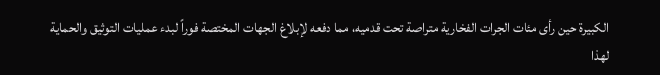الكبيرة حين رأى مئات الجرات الفخارية متراصة تحت قدميه، مما دفعه لإبلاغ الجهات المختصة فوراً لبدء عمليات التوثيق والحماية لهذا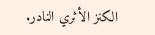الكنز الأثري النادر.